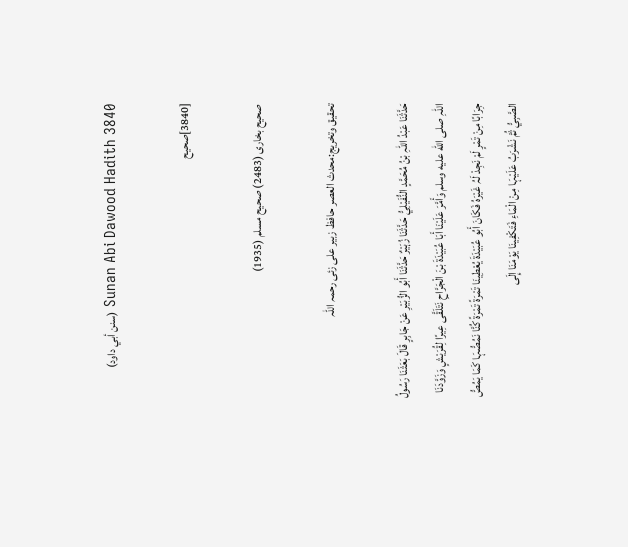Sunan Abi Dawood Hadith 3840 (سنن أبي داود)

[3840]صحیح

صحیح بخاری (2483) صحیح مسلم (1935)

تحقیق وتخریج:محدث العصر حافظ زبیر علی زئی رحمہ اللہ

حَدَّثَنَا عَبْدُ اللہِ بْنُ مُحَمَّدٍ النُّفَيْلِيُّ حَدَّثَنَا زُہَيْرٌ حَدَّثَنَا أَبُو الزُّبَيْرِ عَنْ جَابِرٍ قَالَ بَعَثَنَا رَسُولُ اللہِ صلى الله عليه وسلم وَأَمَّرَ عَلَيْنَا أَبَا عُبَيْدَةَ بْنَ الْجَرَّاحِ نَتَلَقَّی عِيرًا لِقُرَيْشٍ وَزَوَّدَنَا جِرَابًا مِنْ تَمْرٍ لَمْ نَجِدْ لَہُ غَيْرَہُ فَكَانَ أَبُو عُبَيْدَةَ يُعْطِينَا تَمْرَةً تَمْرَةً كُنَّا نَمُصُّہَا كَمَا يَمُصُّ الصَّبِيُّ ثُمَّ نَشْرَبُ عَلَيْہَا مِنْ الْمَاءِ فَتَكْفِينَا يَوْمَنَا إِلَی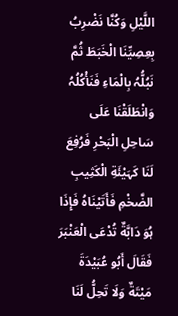اللَّيْلِ وَكُنَّا نَضْرِبُ بِعِصِيِّنَا الْخَبَطَ ثُمَّ نَبُلُّہُ بِالْمَاءِ فَنَأْكُلُہُ وَانْطَلَقْنَا عَلَی سَاحِلِ الْبَحْرِ فَرُفِعَ لَنَا كَہَيْئَةِ الْكَثِيبِ الضَّخْمِ فَأَتَيْنَاہُ فَإِذَا ہُوَ دَابَّةٌ تُدْعَی الْعَنْبَرَ فَقَالَ أَبُو عُبَيْدَةَ مَيْتَةٌ وَلَا تَحِلُّ لَنَا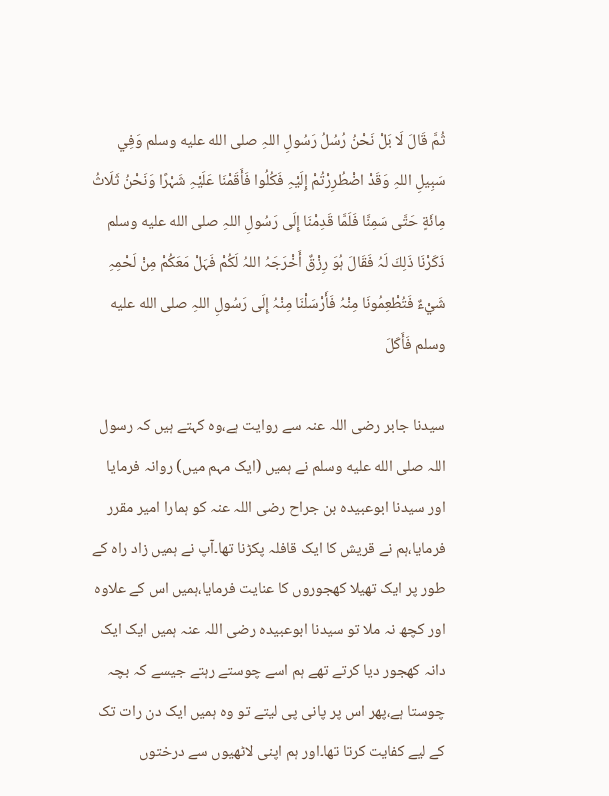ثُمَّ قَالَ لَا بَلْ نَحْنُ رُسُلُ رَسُولِ اللہِ صلى الله عليه وسلم وَفِي سَبِيلِ اللہِ وَقَدْ اضْطُرِرْتُمْ إِلَيْہِ فَكُلُوا فَأَقَمْنَا عَلَيْہِ شَہْرًا وَنَحْنُ ثَلَاثُ مِائَةٍ حَتَّی سَمِنَّا فَلَمَّا قَدِمْنَا إِلَی رَسُولِ اللہِ صلى الله عليه وسلم ذَكَرْنَا ذَلِكَ لَہُ فَقَالَ ہُوَ رِزْقٌ أَخْرَجَہُ اللہُ لَكُمْ فَہَلْ مَعَكُمْ مِنْ لَحْمِہِ شَيْءٌ فَتُطْعِمُونَا مِنْہُ فَأَرْسَلْنَا مِنْہُ إِلَی رَسُولِ اللہِ صلى الله عليه وسلم فَأَكَلَ

سیدنا جابر رضی اللہ عنہ سے روایت ہے،وہ کہتے ہیں کہ رسول اللہ صلى الله عليه وسلم نے ہمیں (ایک مہم میں) روانہ فرمایا اور سیدنا ابوعبیدہ بن جراح رضی اللہ عنہ کو ہمارا امیر مقرر فرمایا،ہم نے قریش کا ایک قافلہ پکڑنا تھا۔آپ نے ہمیں زاد راہ کے طور پر ایک تھیلا کھجوروں کا عنایت فرمایا،ہمیں اس کے علاوہ اور کچھ نہ ملا تو سیدنا ابوعبیدہ رضی اللہ عنہ ہمیں ایک ایک دانہ کھجور دیا کرتے تھے ہم اسے چوستے رہتے جیسے کہ بچہ چوستا ہے،پھر اس پر پانی پی لیتے تو وہ ہمیں ایک دن رات تک کے لیے کفایت کرتا تھا۔اور ہم اپنی لاٹھیوں سے درختوں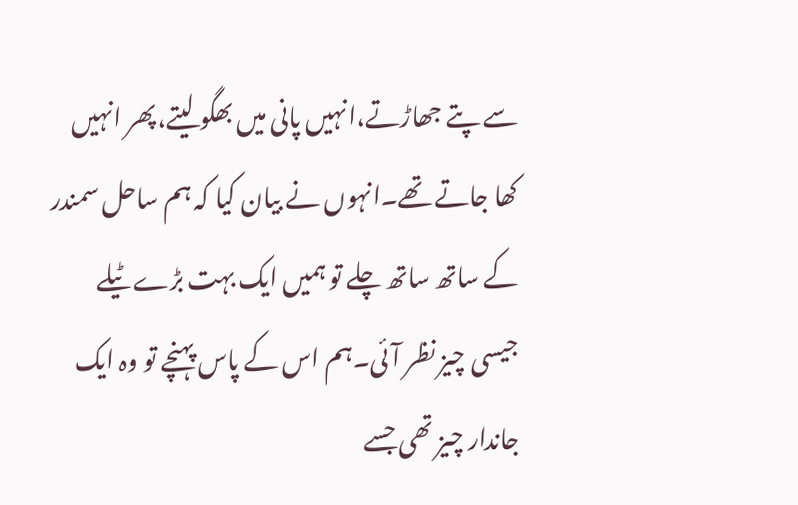سے پتے جھاڑتے،انہیں پانی میں بھگو لیتے،پھر انہیں کھا جاتے تھے۔انہوں نے بیان کیا کہ ہم ساحل سمندر کے ساتھ ساتھ چلے تو ہمیں ایک بہت بڑے ٹیلے جیسی چیز نظر آئی۔ہم اس کے پاس پہنچے تو وہ ایک جاندار چیز تھی جسے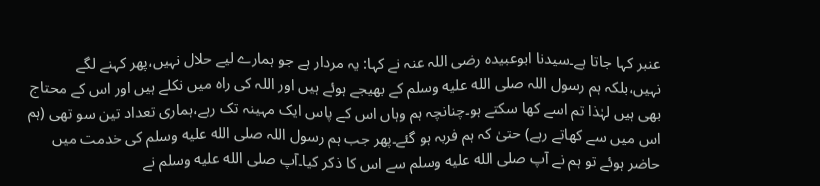عنبر کہا جاتا ہے۔سیدنا ابوعبیدہ رضی اللہ عنہ نے کہا: یہ مردار ہے جو ہمارے لیے حلال نہیں،پھر کہنے لگے نہیں،بلکہ ہم رسول اللہ صلى الله عليه وسلم کے بھیجے ہوئے ہیں اور اللہ کی راہ میں نکلے ہیں اور اس کے محتاج بھی ہیں لہٰذا تم اسے کھا سکتے ہو۔چنانچہ ہم وہاں اس کے پاس ایک مہینہ تک رہے،ہماری تعداد تین سو تھی (ہم اس میں سے کھاتے رہے) حتیٰ کہ ہم فربہ ہو گئے۔پھر جب ہم رسول اللہ صلى الله عليه وسلم کی خدمت میں حاضر ہوئے تو ہم نے آپ صلى الله عليه وسلم سے اس کا ذکر کیا۔آپ صلى الله عليه وسلم نے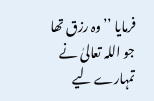فرمایا ’’وہ رزق تھا جو اللہ تعالیٰ نے تمہارے لیے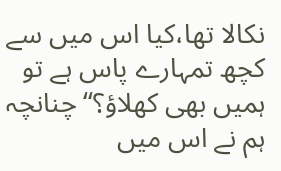نکالا تھا،کیا اس میں سے کچھ تمہارے پاس ہے تو ہمیں بھی کھلاؤ؟‘‘ چنانچہ ہم نے اس میں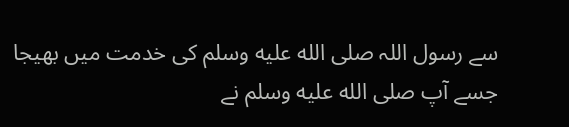سے رسول اللہ صلى الله عليه وسلم کی خدمت میں بھیجا جسے آپ صلى الله عليه وسلم نے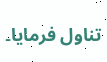تناول فرمایا۔